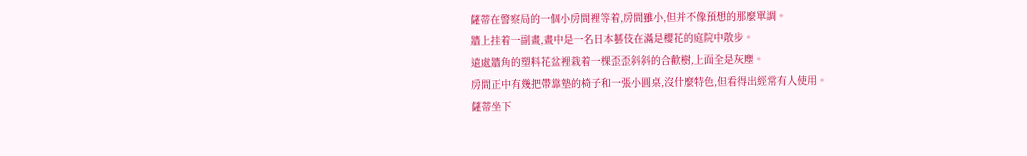薩蒂在警察局的一個小房間裡等着,房間雖小,但并不像預想的那麼單調。
牆上挂着一副畫,畫中是一名日本藝伎在滿是櫻花的庭院中散步。
遠處牆角的塑料花盆裡栽着一棵歪歪斜斜的合歡樹,上面全是灰塵。
房間正中有幾把帶靠墊的椅子和一張小圓桌,沒什麼特色,但看得出經常有人使用。
薩蒂坐下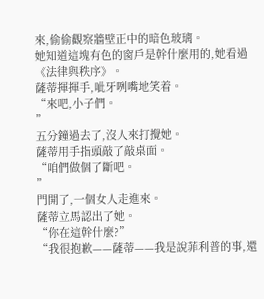來,偷偷觀察牆壁正中的暗色玻璃。
她知道這塊有色的窗戶是幹什麼用的,她看過《法律與秩序》。
薩蒂揮揮手,呲牙咧嘴地笑着。
“來吧,小子們。
”
五分鐘過去了,沒人來打攪她。
薩蒂用手指頭敲了敲桌面。
“咱們做個了斷吧。
”
門開了,一個女人走進來。
薩蒂立馬認出了她。
“你在這幹什麼?”
“我很抱歉——薩蒂——我是說菲利普的事,還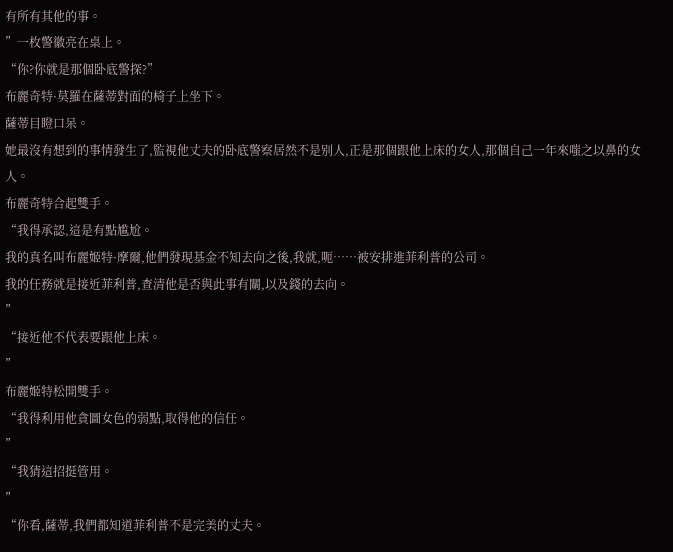有所有其他的事。
”一枚警徽亮在桌上。
“你?你就是那個卧底警探?”
布麗奇特·莫羅在薩蒂對面的椅子上坐下。
薩蒂目瞪口呆。
她最沒有想到的事情發生了,監視他丈夫的卧底警察居然不是别人,正是那個跟他上床的女人,那個自己一年來嗤之以鼻的女人。
布麗奇特合起雙手。
“我得承認,這是有點尴尬。
我的真名叫布麗姬特·摩爾,他們發現基金不知去向之後,我就,呃……被安排進菲利普的公司。
我的任務就是接近菲利普,查清他是否與此事有關,以及錢的去向。
”
“接近他不代表要跟他上床。
”
布麗姬特松開雙手。
“我得利用他貪圖女色的弱點,取得他的信任。
”
“我猜這招挺管用。
”
“你看,薩蒂,我們都知道菲利普不是完美的丈夫。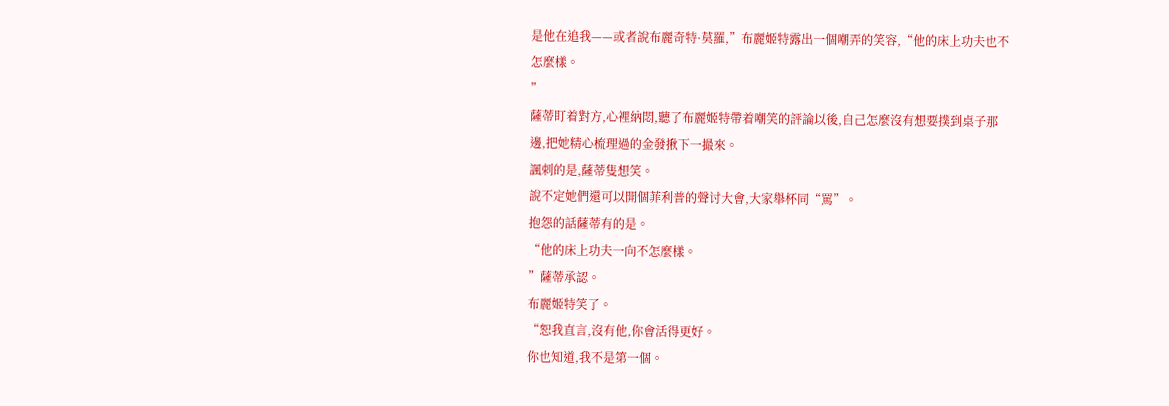是他在追我——或者說布麗奇特·莫羅,”布麗姬特露出一個嘲弄的笑容,“他的床上功夫也不怎麼樣。
”
薩蒂盯着對方,心裡納悶,聽了布麗姬特帶着嘲笑的評論以後,自己怎麼沒有想要撲到桌子那邊,把她精心梳理過的金發揪下一撮來。
諷刺的是,薩蒂隻想笑。
說不定她們還可以開個菲利普的聲讨大會,大家舉杯同“罵”。
抱怨的話薩蒂有的是。
“他的床上功夫一向不怎麼樣。
”薩蒂承認。
布麗姬特笑了。
“恕我直言,沒有他,你會活得更好。
你也知道,我不是第一個。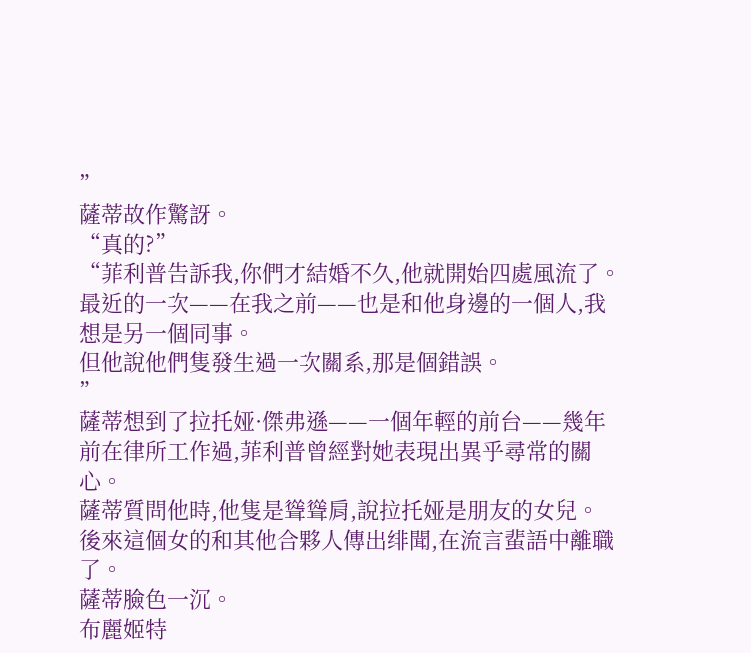”
薩蒂故作驚訝。
“真的?”
“菲利普告訴我,你們才結婚不久,他就開始四處風流了。
最近的一次——在我之前——也是和他身邊的一個人,我想是另一個同事。
但他說他們隻發生過一次關系,那是個錯誤。
”
薩蒂想到了拉托娅·傑弗遜——一個年輕的前台——幾年前在律所工作過,菲利普曾經對她表現出異乎尋常的關心。
薩蒂質問他時,他隻是聳聳肩,說拉托娅是朋友的女兒。
後來這個女的和其他合夥人傳出绯聞,在流言蜚語中離職了。
薩蒂臉色一沉。
布麗姬特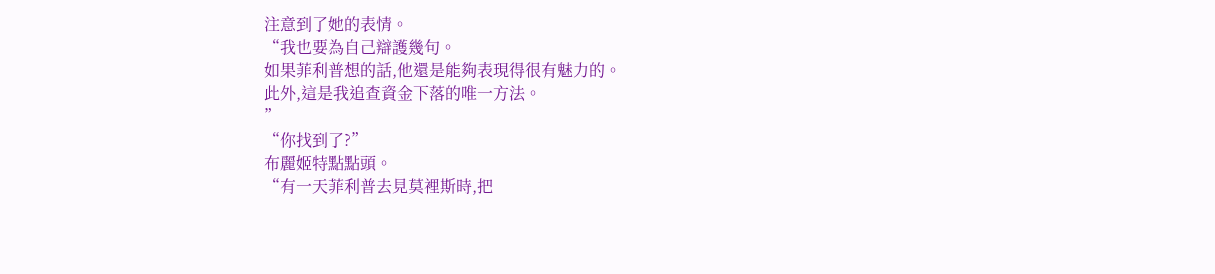注意到了她的表情。
“我也要為自己辯護幾句。
如果菲利普想的話,他還是能夠表現得很有魅力的。
此外,這是我追查資金下落的唯一方法。
”
“你找到了?”
布麗姬特點點頭。
“有一天菲利普去見莫裡斯時,把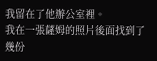我留在了他辦公室裡。
我在一張薩姆的照片後面找到了幾份